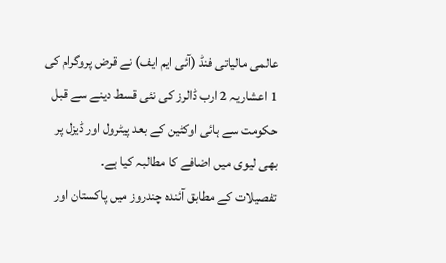عالمی مالیاتی فنڈ (آئی ایم ایف) نے قرض پروگرام کی 1 اعشاریہ 2 ارب ڈالرز کی نئی قسط دینے سے قبل حکومت سے ہائی اوکٹین کے بعد پیٹرول اور ڈیزل پر بھی لیوی میں اضافے کا مطالبہ کیا ہے۔
تفصیلات کے مطابق آئندہ چندروز میں پاکستان اور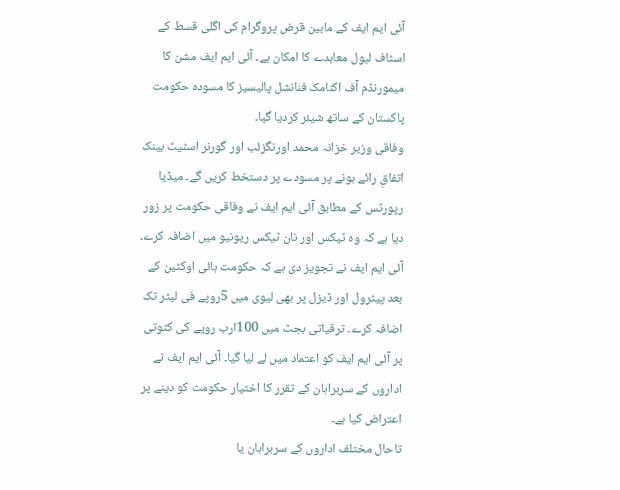آئی ایم ایف کے مابین قرض پروگرام کی اگلی قسط کے اسٹاف لیول معاہدے کا امکان ہے۔ آئی ایم ایف مشن کا میمورنڈم آف اکنامک فنانشل پالیسیز کا مسودہ حکومت پاکستان کے ساتھ شیئر کردیا گیا۔
وفاقی وزیر خزانہ محمد اورنگزئب اور گورنر اسٹیٹ بینک اتفاقِ رائے ہونے پر مسودے پر دستخط کریں گے۔ میڈیا رپورٹس کے مطابق آئی ایم ایف نے وفاقی حکومت پر زور دیا ہے کہ وہ ٹیکس اور نان ٹیکس ریونیو میں اضافہ کرے۔
آئی ایم ایف نے تجویز دی ہے کہ حکومت ہائی اوکٹین کے بعد پیٹرول اور ڈیزل پر بھی لیوی میں 5روپے فی لیٹر تک اضافہ کرے۔ ترقیاتی بجٹ میں 100ارب روپے کی کٹوتی پر آئی ایم ایف کو اعتماد میں لے لیا گیا۔ آئی ایم ایف نے اداروں کے سربراہان کے تقرر کا اختیار حکومت کو دینے پر اعتراض کیا ہے۔
تاحال مختلف اداروں کے سربراہان یا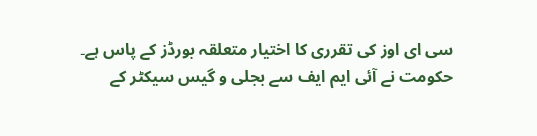سی ای اوز کی تقرری کا اختیار متعلقہ بورڈز کے پاس ہے۔ حکومت نے آئی ایم ایف سے بجلی و گیس سیکٹر کے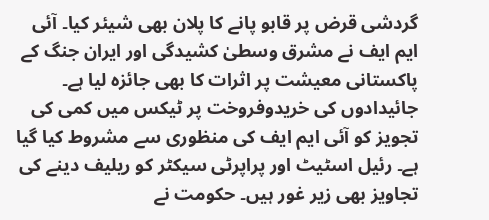گردشی قرض پر قابو پانے کا پلان بھی شیئر کیا۔ آئی ایم ایف نے مشرق وسطیٰ کشیدگی اور ایران جنگ کے پاکستانی معیشت پر اثرات کا بھی جائزہ لیا ہے۔
جائیدادوں کی خریدوفروخت پر ٹیکس میں کمی کی تجویز کو آئی ایم ایف کی منظوری سے مشروط کیا گیا ہے۔ رئیل اسٹیٹ اور پراپرٹی سیکٹر کو ریلیف دینے کی تجاویز بھی زیر غور ہیں۔ حکومت نے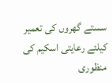سستے گھروں کی تعمیر کیلئے رعایتی اسکیم کی منظوری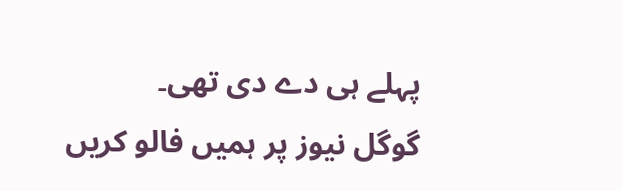پہلے ہی دے دی تھی۔
گوگل نیوز پر ہمیں فالو کریں